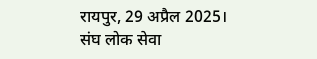रायपुर, 29 अप्रैल 2025।
संघ लोक सेवा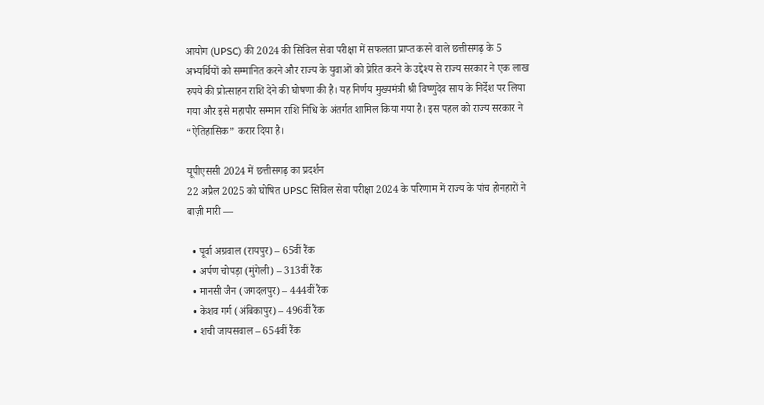आयोग (UPSC) की 2024 की सिविल सेवा परीक्षा में सफलता प्राप्त करने वाले छत्तीसगढ़ के 5 अभ्यर्थियों को सम्मानित करने और राज्य के युवाओं को प्रेरित करने के उद्देश्य से राज्य सरकार ने एक लाख रुपये की प्रोत्साहन राशि देने की घोषणा की है। यह निर्णय मुख्यमंत्री श्री विष्णुदेव साय के निर्देश पर लिया गया और इसे महापौर सम्मान राशि निधि के अंतर्गत शामिल किया गया है। इस पहल को राज्य सरकार ने “ऐतिहासिक” करार दिया है।

यूपीएससी 2024 में छत्तीसगढ़ का प्रदर्शन
22 अप्रैल 2025 को घोषित UPSC सिविल सेवा परीक्षा 2024 के परिणाम में राज्य के पांच होनहारों ने बाज़ी मारी —

  • पूर्वा अग्रवाल (रायपुर) – 65वीं रैंक
  • अर्पण चोपड़ा (मुंगेली) – 313वीं रैंक
  • मानसी जैन (जगदलपुर) – 444वीं रैंक
  • केशव गर्ग (अंबिकापुर) – 496वीं रैंक
  • शची जायसवाल – 654वीं रैंक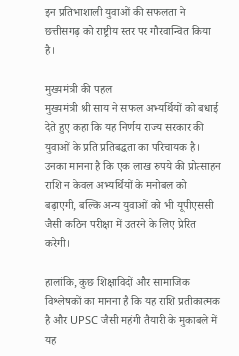इन प्रतिभाशाली युवाओं की सफलता ने छत्तीसगढ़ को राष्ट्रीय स्तर पर गौरवान्वित किया है।

मुख्यमंत्री की पहल
मुख्यमंत्री श्री साय ने सफल अभ्यर्थियों को बधाई देते हुए कहा कि यह निर्णय राज्य सरकार की युवाओं के प्रति प्रतिबद्धता का परिचायक है। उनका मानना है कि एक लाख रुपये की प्रोत्साहन राशि न केवल अभ्यर्थियों के मनोबल को बढ़ाएगी, बल्कि अन्य युवाओं को भी यूपीएससी जैसी कठिन परीक्षा में उतरने के लिए प्रेरित करेगी।

हालांकि, कुछ शिक्षाविदों और सामाजिक विश्लेषकों का मानना है कि यह राशि प्रतीकात्मक है और UPSC जैसी महंगी तैयारी के मुकाबले में यह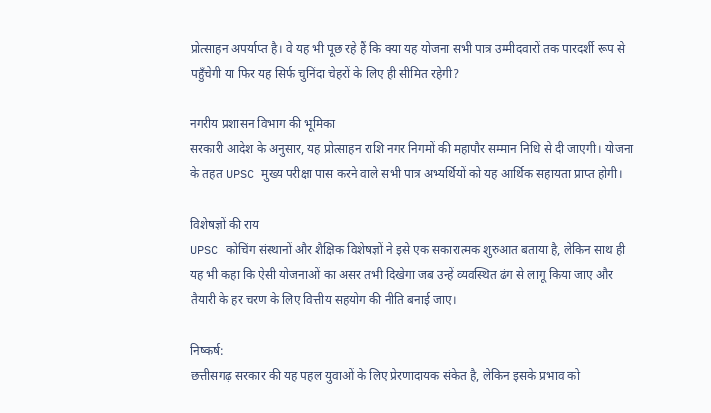प्रोत्साहन अपर्याप्त है। वे यह भी पूछ रहे हैं कि क्या यह योजना सभी पात्र उम्मीदवारों तक पारदर्शी रूप से पहुँचेगी या फिर यह सिर्फ चुनिंदा चेहरों के लिए ही सीमित रहेगी?

नगरीय प्रशासन विभाग की भूमिका
सरकारी आदेश के अनुसार, यह प्रोत्साहन राशि नगर निगमों की महापौर सम्मान निधि से दी जाएगी। योजना के तहत UPSC मुख्य परीक्षा पास करने वाले सभी पात्र अभ्यर्थियों को यह आर्थिक सहायता प्राप्त होगी।

विशेषज्ञों की राय
UPSC कोचिंग संस्थानों और शैक्षिक विशेषज्ञों ने इसे एक सकारात्मक शुरुआत बताया है, लेकिन साथ ही यह भी कहा कि ऐसी योजनाओं का असर तभी दिखेगा जब उन्हें व्यवस्थित ढंग से लागू किया जाए और तैयारी के हर चरण के लिए वित्तीय सहयोग की नीति बनाई जाए।

निष्कर्ष:
छत्तीसगढ़ सरकार की यह पहल युवाओं के लिए प्रेरणादायक संकेत है, लेकिन इसके प्रभाव को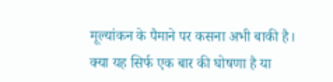मूल्यांकन के पैमाने पर कसना अभी बाकी है। क्या यह सिर्फ एक बार की घोषणा है या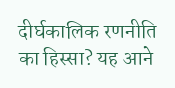दीर्घकालिक रणनीति का हिस्सा? यह आने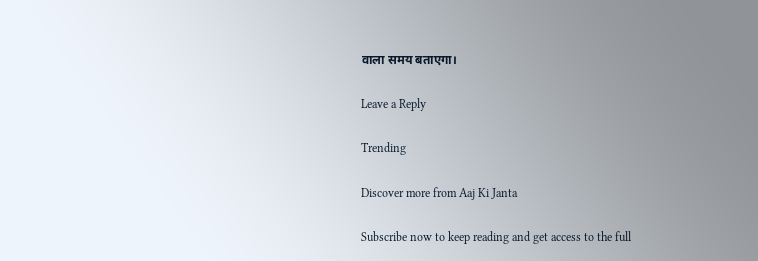वाला समय बताएगा।

Leave a Reply

Trending

Discover more from Aaj Ki Janta

Subscribe now to keep reading and get access to the full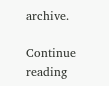archive.

Continue reading